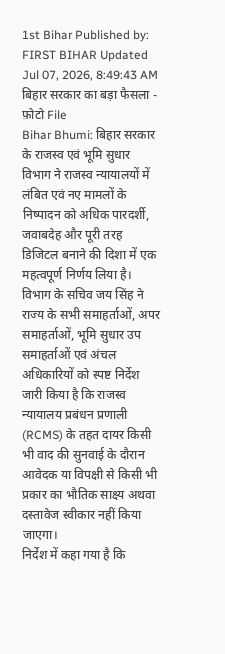1st Bihar Published by: FIRST BIHAR Updated Jul 07, 2026, 8:49:43 AM
बिहार सरकार का बड़ा फैसला - फ़ोटो File
Bihar Bhumi: बिहार सरकार के राजस्व एवं भूमि सुधार विभाग ने राजस्व न्यायालयों में लंबित एवं नए मामलों के निष्पादन को अधिक पारदर्शी, जवाबदेह और पूरी तरह डिजिटल बनाने की दिशा में एक महत्वपूर्ण निर्णय लिया है। विभाग के सचिव जय सिंह ने राज्य के सभी समाहर्ताओं, अपर समाहर्ताओं, भूमि सुधार उप समाहर्ताओं एवं अंचल अधिकारियों को स्पष्ट निर्देश जारी किया है कि राजस्व न्यायालय प्रबंधन प्रणाली (RCMS) के तहत दायर किसी भी वाद की सुनवाई के दौरान आवेदक या विपक्षी से किसी भी प्रकार का भौतिक साक्ष्य अथवा दस्तावेज स्वीकार नहीं किया जाएगा।
निर्देश में कहा गया है कि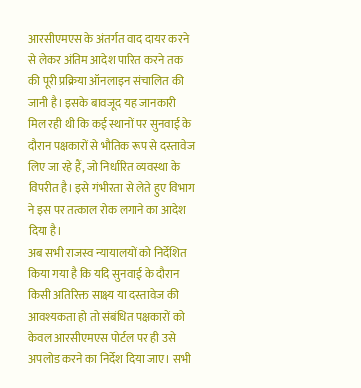आरसीएमएस के अंतर्गत वाद दायर करने से लेकर अंतिम आदेश पारित करने तक की पूरी प्रक्रिया ऑनलाइन संचालित की जानी है। इसके बावजूद यह जानकारी मिल रही थी कि कई स्थानों पर सुनवाई के दौरान पक्षकारों से भौतिक रूप से दस्तावेज लिए जा रहे हैं, जो निर्धारित व्यवस्था के विपरीत है। इसे गंभीरता से लेते हुए विभाग ने इस पर तत्काल रोक लगाने का आदेश दिया है।
अब सभी राजस्व न्यायालयों को निर्देशित किया गया है कि यदि सुनवाई के दौरान किसी अतिरिक्त साक्ष्य या दस्तावेज की आवश्यकता हो तो संबंधित पक्षकारों को केवल आरसीएमएस पोर्टल पर ही उसे अपलोड करने का निर्देश दिया जाए। सभी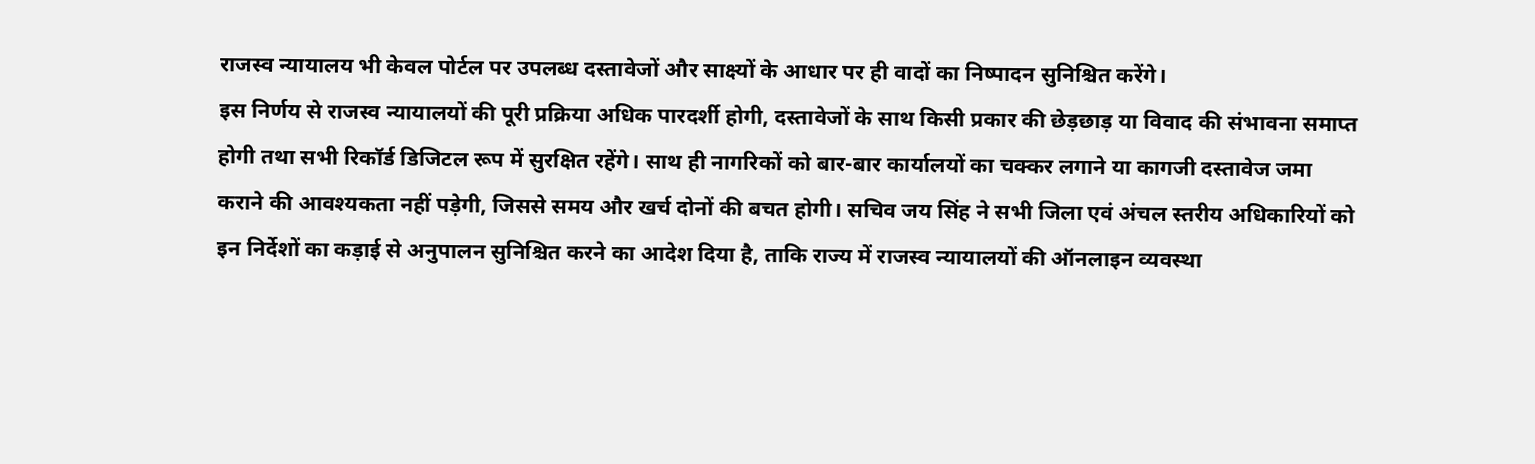राजस्व न्यायालय भी केवल पोर्टल पर उपलब्ध दस्तावेजों और साक्ष्यों के आधार पर ही वादों का निष्पादन सुनिश्चित करेंगे।
इस निर्णय से राजस्व न्यायालयों की पूरी प्रक्रिया अधिक पारदर्शी होगी, दस्तावेजों के साथ किसी प्रकार की छेड़छाड़ या विवाद की संभावना समाप्त होगी तथा सभी रिकॉर्ड डिजिटल रूप में सुरक्षित रहेंगे। साथ ही नागरिकों को बार-बार कार्यालयों का चक्कर लगाने या कागजी दस्तावेज जमा कराने की आवश्यकता नहीं पड़ेगी, जिससे समय और खर्च दोनों की बचत होगी। सचिव जय सिंह ने सभी जिला एवं अंचल स्तरीय अधिकारियों को इन निर्देशों का कड़ाई से अनुपालन सुनिश्चित करने का आदेश दिया है, ताकि राज्य में राजस्व न्यायालयों की ऑनलाइन व्यवस्था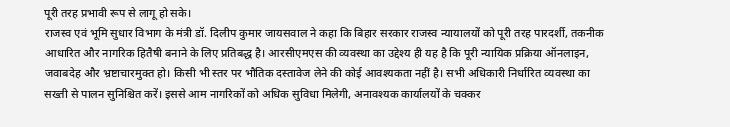पूरी तरह प्रभावी रूप से लागू हो सके।
राजस्व एवं भूमि सुधार विभाग के मंत्री डॉ. दिलीप कुमार जायसवाल ने कहा कि बिहार सरकार राजस्व न्यायालयों को पूरी तरह पारदर्शी, तकनीक आधारित और नागरिक हितैषी बनाने के लिए प्रतिबद्ध है। आरसीएमएस की व्यवस्था का उद्देश्य ही यह है कि पूरी न्यायिक प्रक्रिया ऑनलाइन, जवाबदेह और भ्रष्टाचारमुक्त हो। किसी भी स्तर पर भौतिक दस्तावेज लेने की कोई आवश्यकता नहीं है। सभी अधिकारी निर्धारित व्यवस्था का सख्ती से पालन सुनिश्चित करें। इससे आम नागरिकों को अधिक सुविधा मिलेगी, अनावश्यक कार्यालयों के चक्कर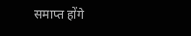समाप्त होंगे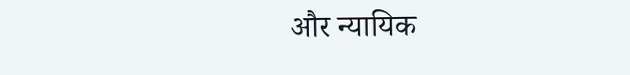और न्यायिक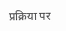प्रक्रिया पर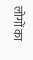लोगों का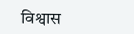विश्वास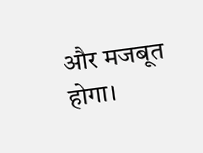और मजबूत होगा।